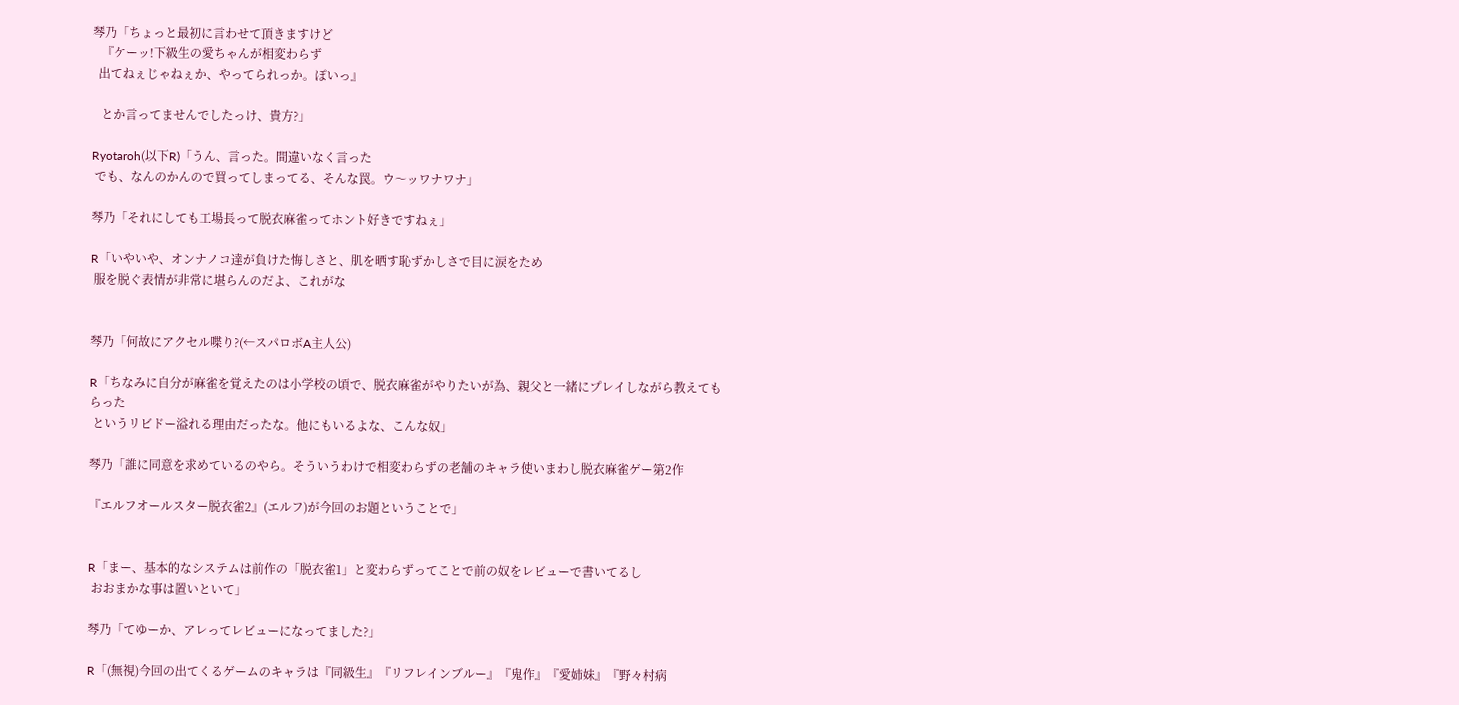琴乃「ちょっと最初に言わせて頂きますけど
   『ケーッ!下級生の愛ちゃんが相変わらず
  出てねぇじゃねぇか、やってられっか。ぽいっ』

   とか言ってませんでしたっけ、貴方?」

Ryotaroh(以下R)「うん、言った。間違いなく言った
 でも、なんのかんので買ってしまってる、そんな罠。ウ〜ッワナワナ」

琴乃「それにしても工場長って脱衣麻雀ってホント好きですねぇ」

R「いやいや、オンナノコ達が負けた悔しさと、肌を晒す恥ずかしさで目に涙をため
 服を脱ぐ表情が非常に堪らんのだよ、これがな


琴乃「何故にアクセル喋り?(←スパロボA主人公)

R「ちなみに自分が麻雀を覚えたのは小学校の頃で、脱衣麻雀がやりたいが為、親父と一緒にプレイしながら教えてもらった
 というリビドー溢れる理由だったな。他にもいるよな、こんな奴」

琴乃「誰に同意を求めているのやら。そういうわけで相変わらずの老舗のキャラ使いまわし脱衣麻雀ゲー第2作

『エルフオールスター脱衣雀2』(エルフ)が今回のお題ということで」


R「まー、基本的なシステムは前作の「脱衣雀1」と変わらずってことで前の奴をレビューで書いてるし
 おおまかな事は置いといて」

琴乃「てゆーか、アレってレビューになってました?」

R「(無視)今回の出てくるゲームのキャラは『同級生』『リフレインブルー』『鬼作』『愛姉妹』『野々村病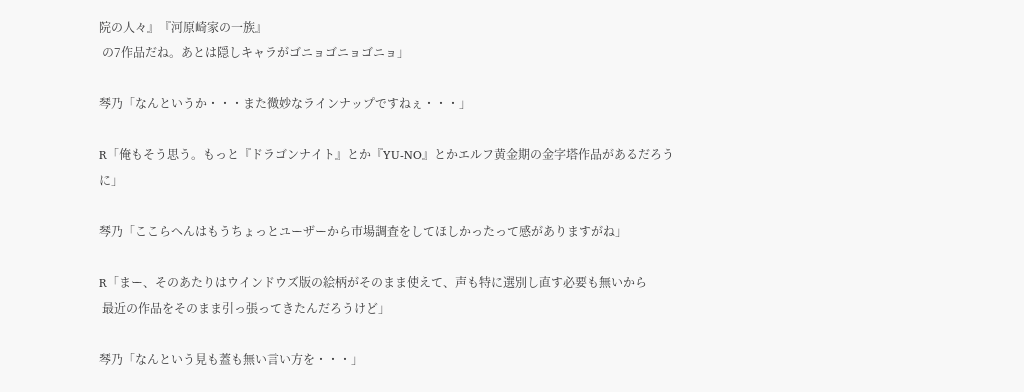院の人々』『河原崎家の一族』
 の7作品だね。あとは隠しキャラがゴニョゴニョゴニョ」

琴乃「なんというか・・・また微妙なラインナップですねぇ・・・」

R「俺もそう思う。もっと『ドラゴンナイト』とか『YU-NO』とかエルフ黄金期の金字塔作品があるだろうに」

琴乃「ここらへんはもうちょっとユーザーから市場調査をしてほしかったって感がありますがね」

R「まー、そのあたりはウインドウズ版の絵柄がそのまま使えて、声も特に選別し直す必要も無いから
 最近の作品をそのまま引っ張ってきたんだろうけど」

琴乃「なんという見も蓋も無い言い方を・・・」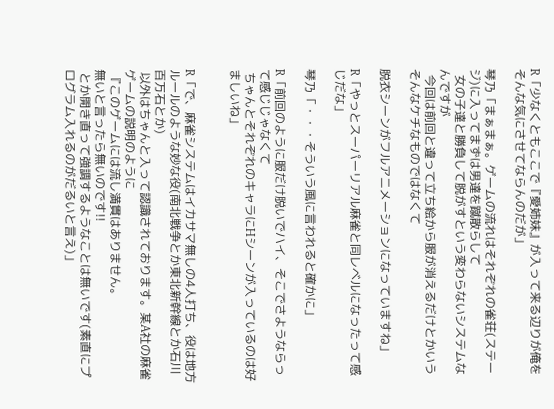R「少なくともここで『愛姉妹』が入って来る辺りが俺をそんな気にさせてならんのだが」

琴乃「まぁまぁ。ゲームの流れはそれぞれの雀荘(ステージ)に入ってまずは男達を蹴散らして
  女の子達と勝負して脱がすという変わらないシステムなんですが
  今回は前回と違って立ち絵から服が消えるだけとかいうそんなケチなものではなくて

脱衣シーンがフルアニメーションになっていますね」

R「やっとスーパーリアル麻雀と同レベルになったって感じだな」

琴乃「・・・そういう風に言われると確かに」

R「前回のように服だけ脱いでハイ、そこでさようならって感じじゃなくて
 ちゃんとそれぞれのキャラにHシーンが入っているのは好ましいね」


R「で、麻雀システムはイカサマ無しの4人打ち、役は地方ルールのような妙な役(南北戦争とか東北新幹線とか石川百万石とか)
 以外はちゃんと入って認識されております。某A社の麻雀ゲームの説明のように
 『このゲームには流し満貫はありません。
無いと言ったら無いのです!!
 とか開き直って強調するようなことは無いです(素直にプログラム入れるのがだるいと言え)」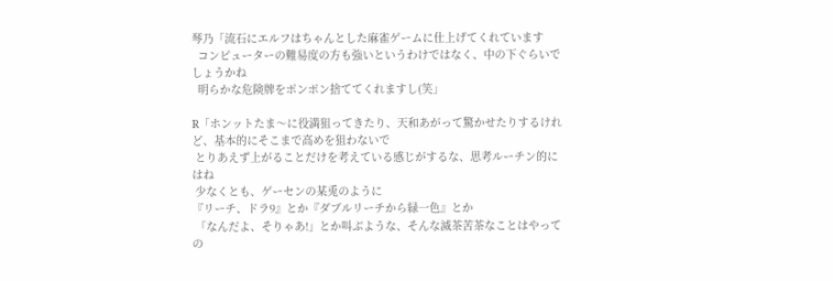琴乃「流石にエルフはちゃんとした麻雀ゲームに仕上げてくれています
  コンピューターの難易度の方も強いというわけではなく、中の下ぐらいでしょうかね
  明らかな危険牌をポンポン捨ててくれますし(笑」

R「ホンットたま〜に役満狙ってきたり、天和あがって驚かせたりするけれど、基本的にそこまで高めを狙わないで
 とりあえず上がることだけを考えている感じがするな、思考ルーチン的にはね
 少なくとも、ゲーセンの某兎のように
『リーチ、ドラ9』とか『ダブルリーチから緑一色』とか
 「なんだよ、そりゃあ!」とか叫ぶような、そんな滅茶苦茶なことはやっての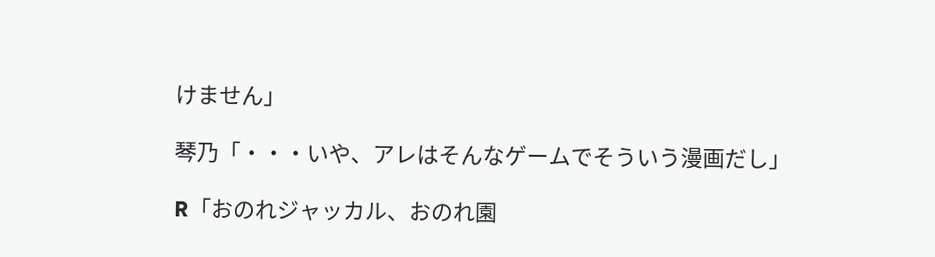けません」

琴乃「・・・いや、アレはそんなゲームでそういう漫画だし」

R「おのれジャッカル、おのれ園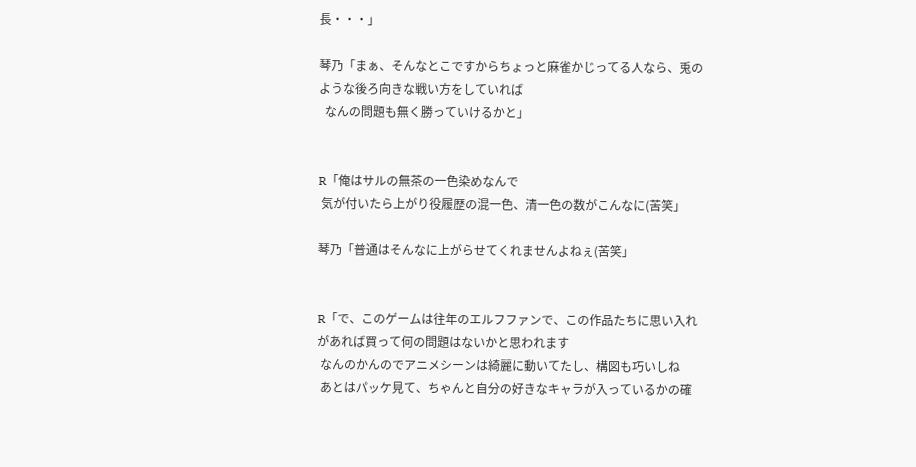長・・・」

琴乃「まぁ、そんなとこですからちょっと麻雀かじってる人なら、兎のような後ろ向きな戦い方をしていれば
  なんの問題も無く勝っていけるかと」


R「俺はサルの無茶の一色染めなんで
 気が付いたら上がり役履歴の混一色、清一色の数がこんなに(苦笑」

琴乃「普通はそんなに上がらせてくれませんよねぇ(苦笑」


R「で、このゲームは往年のエルフファンで、この作品たちに思い入れがあれば買って何の問題はないかと思われます
 なんのかんのでアニメシーンは綺麗に動いてたし、構図も巧いしね
 あとはパッケ見て、ちゃんと自分の好きなキャラが入っているかの確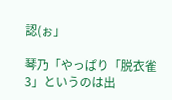認(ぉ」

琴乃「やっぱり「脱衣雀3」というのは出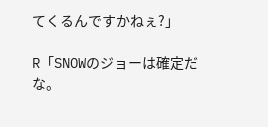てくるんですかねぇ?」

R「SNOWのジョーは確定だな。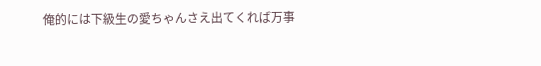俺的には下級生の愛ちゃんさえ出てくれば万事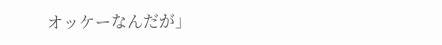オッケーなんだが」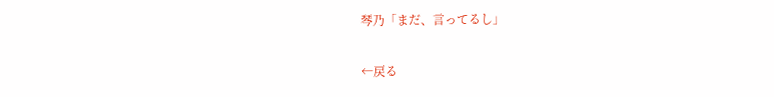琴乃「まだ、言ってるし」

←戻る